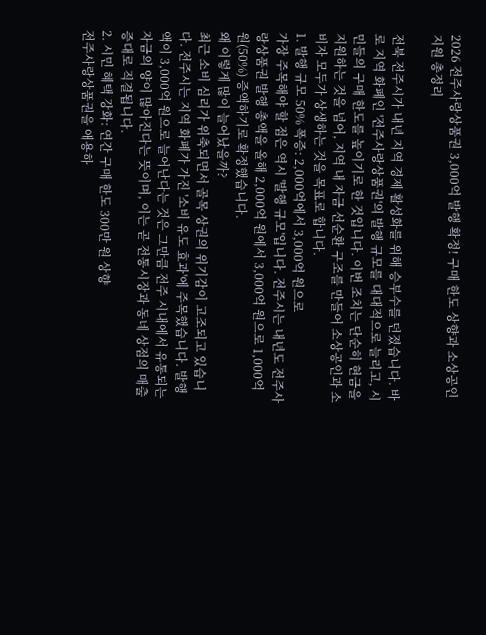2026 전주사랑상품권 3,000억 발행 확정! 구매 한도 상향과 소상공인 지원 총정리

전북 전주시가 내년 지역 경제 활성화를 위해 승부수를 던졌습니다. 바로 지역 화폐인 '전주사랑상품권'의 발행 규모를 대대적으로 늘리고, 시민들의 구매 한도를 높이기로 한 것입니다. 이번 조치는 단순히 현금을 지원하는 것을 넘어, 지역 내 자금 선순환 구조를 만들어 소상공인과 소비자 모두가 상생하는 것을 목표로 합니다.
1. 발행 규모 50% 폭증: 2,000억에서 3,000억 원으로
가장 주목해야 할 점은 역시 '발행 규모'입니다. 전주시는 내년도 전주사랑상품권 발행 총액을 올해 2,000억 원에서 3,000억 원으로 1,000억 원(50%) 증액하기로 확정했습니다.
왜 이렇게 많이 늘어났을까?
최근 소비 심리가 위축되면서 골목 상권의 위기감이 고조되고 있습니다. 전주시는 지역 화폐가 가진 '소비 유도 효과'에 주목했습니다. 발행액이 3,000억 원으로 늘어난다는 것은 그만큼 전주 시내에서 유통되는 자금의 양이 많아진다는 뜻이며, 이는 곧 전통시장과 동네 상점의 매출 증대로 직결됩니다.
2. 시민 혜택 강화: 연간 구매 한도 300만 원 상향
전주사랑상품권을 애용하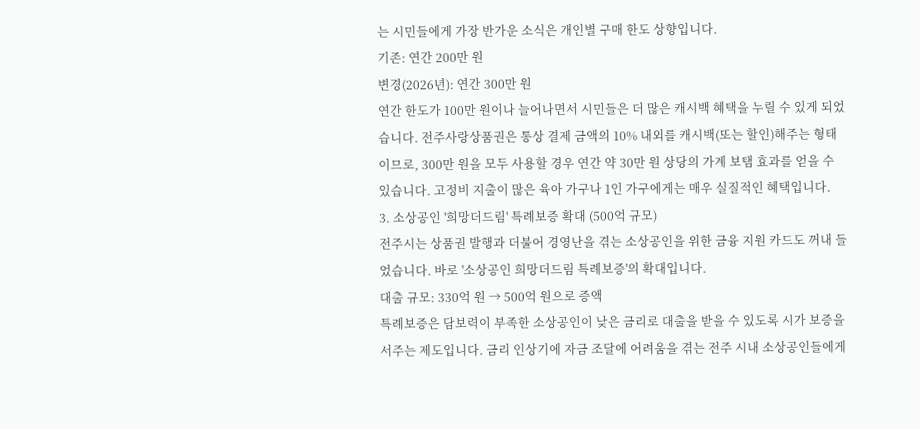는 시민들에게 가장 반가운 소식은 개인별 구매 한도 상향입니다.
기존: 연간 200만 원
변경(2026년): 연간 300만 원
연간 한도가 100만 원이나 늘어나면서 시민들은 더 많은 캐시백 혜택을 누릴 수 있게 되었습니다. 전주사랑상품권은 통상 결제 금액의 10% 내외를 캐시백(또는 할인)해주는 형태이므로, 300만 원을 모두 사용할 경우 연간 약 30만 원 상당의 가계 보탬 효과를 얻을 수 있습니다. 고정비 지출이 많은 육아 가구나 1인 가구에게는 매우 실질적인 혜택입니다.
3. 소상공인 '희망더드림' 특례보증 확대 (500억 규모)
전주시는 상품권 발행과 더불어 경영난을 겪는 소상공인을 위한 금융 지원 카드도 꺼내 들었습니다. 바로 '소상공인 희망더드림 특례보증'의 확대입니다.
대출 규모: 330억 원 → 500억 원으로 증액
특례보증은 담보력이 부족한 소상공인이 낮은 금리로 대출을 받을 수 있도록 시가 보증을 서주는 제도입니다. 금리 인상기에 자금 조달에 어려움을 겪는 전주 시내 소상공인들에게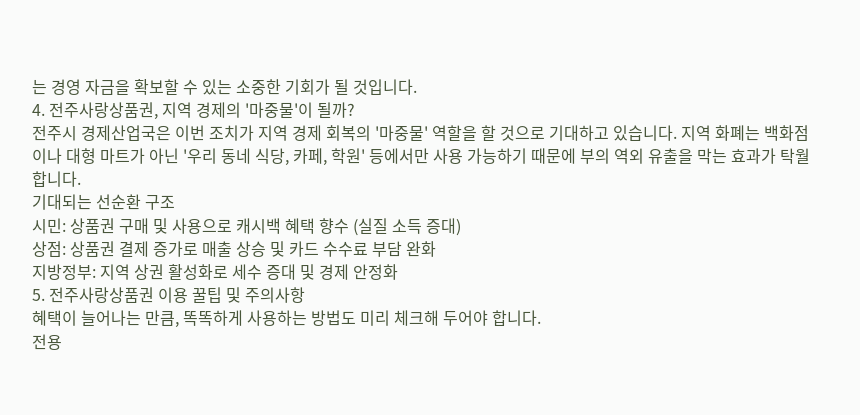는 경영 자금을 확보할 수 있는 소중한 기회가 될 것입니다.
4. 전주사랑상품권, 지역 경제의 '마중물'이 될까?
전주시 경제산업국은 이번 조치가 지역 경제 회복의 '마중물' 역할을 할 것으로 기대하고 있습니다. 지역 화폐는 백화점이나 대형 마트가 아닌 '우리 동네 식당, 카페, 학원' 등에서만 사용 가능하기 때문에 부의 역외 유출을 막는 효과가 탁월합니다.
기대되는 선순환 구조
시민: 상품권 구매 및 사용으로 캐시백 혜택 향수 (실질 소득 증대)
상점: 상품권 결제 증가로 매출 상승 및 카드 수수료 부담 완화
지방정부: 지역 상권 활성화로 세수 증대 및 경제 안정화
5. 전주사랑상품권 이용 꿀팁 및 주의사항
혜택이 늘어나는 만큼, 똑똑하게 사용하는 방법도 미리 체크해 두어야 합니다.
전용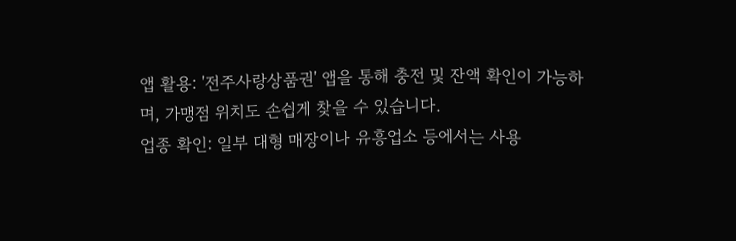앱 활용: '전주사랑상품권' 앱을 통해 충전 및 잔액 확인이 가능하며, 가맹점 위치도 손쉽게 찾을 수 있습니다.
업종 확인: 일부 대형 매장이나 유흥업소 등에서는 사용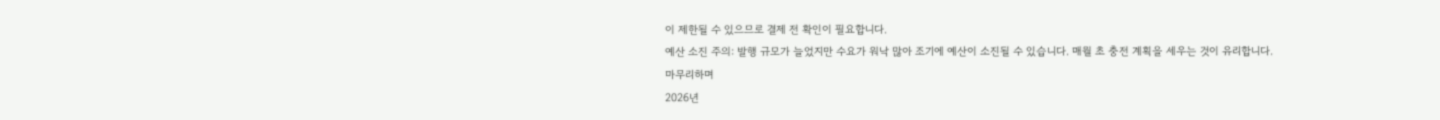이 제한될 수 있으므로 결제 전 확인이 필요합니다.
예산 소진 주의: 발행 규모가 늘었지만 수요가 워낙 많아 조기에 예산이 소진될 수 있습니다. 매월 초 충전 계획을 세우는 것이 유리합니다.
마무리하며
2026년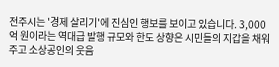전주시는 '경제 살리기'에 진심인 행보를 보이고 있습니다. 3,000억 원이라는 역대급 발행 규모와 한도 상향은 시민들의 지갑을 채워주고 소상공인의 웃음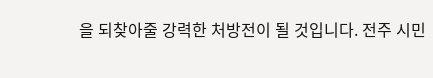을 되찾아줄 강력한 처방전이 될 것입니다. 전주 시민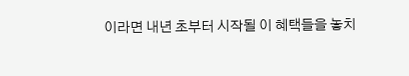이라면 내년 초부터 시작될 이 혜택들을 놓치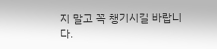지 말고 꼭 챙기시길 바랍니다.